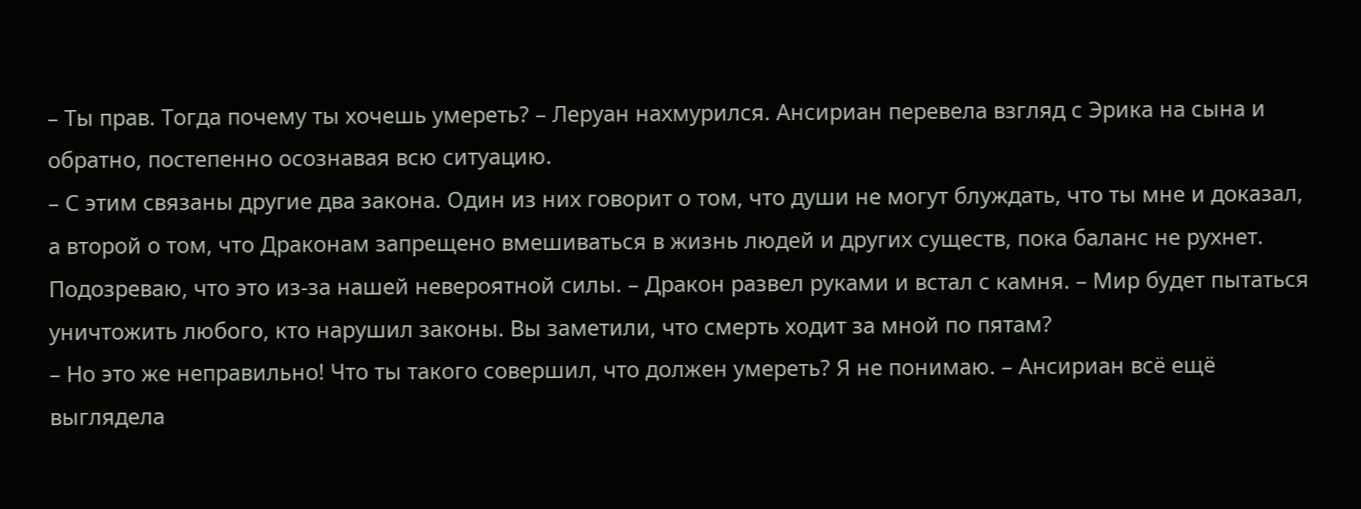– Ты прав. Тогда почему ты хочешь умереть? – Леруан нахмурился. Ансириан перевела взгляд с Эрика на сына и обратно, постепенно осознавая всю ситуацию.
– С этим связаны другие два закона. Один из них говорит о том, что души не могут блуждать, что ты мне и доказал, а второй о том, что Драконам запрещено вмешиваться в жизнь людей и других существ, пока баланс не рухнет. Подозреваю, что это из-за нашей невероятной силы. – Дракон развел руками и встал с камня. – Мир будет пытаться уничтожить любого, кто нарушил законы. Вы заметили, что смерть ходит за мной по пятам?
– Но это же неправильно! Что ты такого совершил, что должен умереть? Я не понимаю. – Ансириан всё ещё выглядела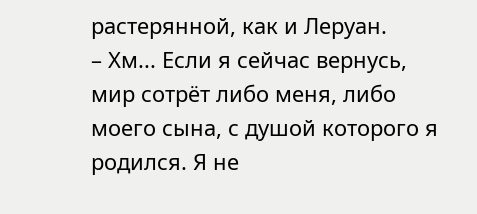растерянной, как и Леруан.
– Хм... Если я сейчас вернусь, мир сотрёт либо меня, либо моего сына, с душой которого я родился. Я не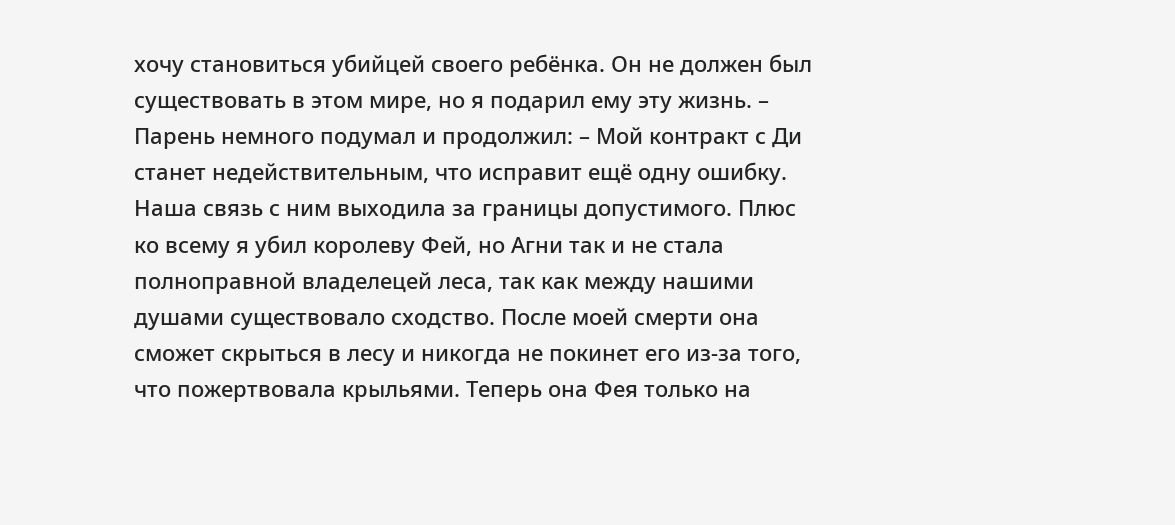хочу становиться убийцей своего ребёнка. Он не должен был существовать в этом мире, но я подарил ему эту жизнь. – Парень немного подумал и продолжил: – Мой контракт с Ди станет недействительным, что исправит ещё одну ошибку. Наша связь с ним выходила за границы допустимого. Плюс ко всему я убил королеву Фей, но Агни так и не стала полноправной владелецей леса, так как между нашими душами существовало сходство. После моей смерти она сможет скрыться в лесу и никогда не покинет его из-за того, что пожертвовала крыльями. Теперь она Фея только на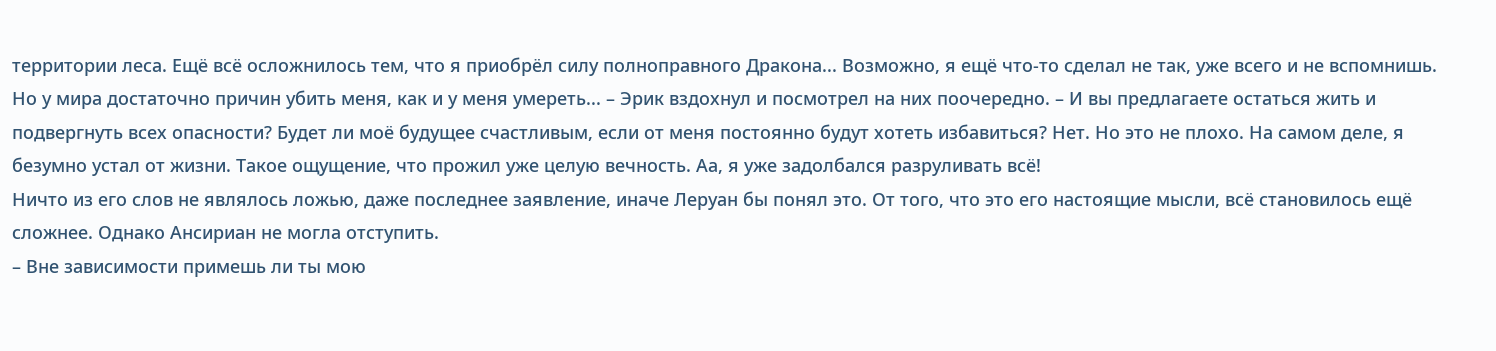территории леса. Ещё всё осложнилось тем, что я приобрёл силу полноправного Дракона... Возможно, я ещё что-то сделал не так, уже всего и не вспомнишь. Но у мира достаточно причин убить меня, как и у меня умереть... – Эрик вздохнул и посмотрел на них поочередно. – И вы предлагаете остаться жить и подвергнуть всех опасности? Будет ли моё будущее счастливым, если от меня постоянно будут хотеть избавиться? Нет. Но это не плохо. На самом деле, я безумно устал от жизни. Такое ощущение, что прожил уже целую вечность. Аа, я уже задолбался разруливать всё!
Ничто из его слов не являлось ложью, даже последнее заявление, иначе Леруан бы понял это. От того, что это его настоящие мысли, всё становилось ещё сложнее. Однако Ансириан не могла отступить.
– Вне зависимости примешь ли ты мою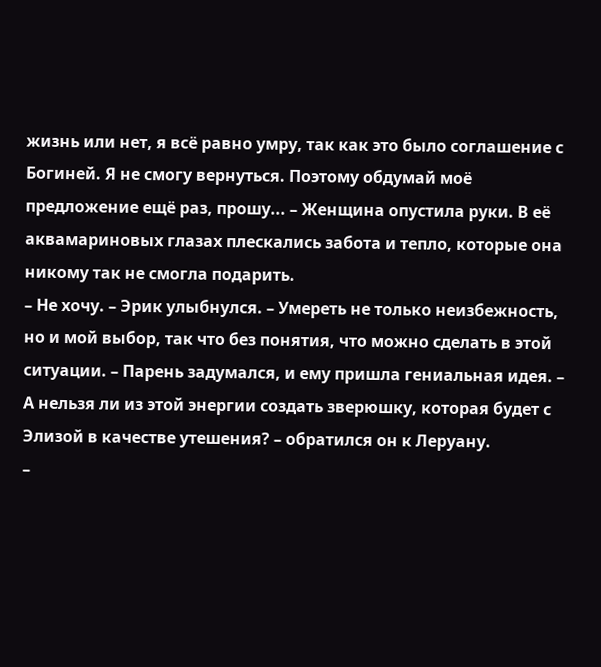жизнь или нет, я всё равно умру, так как это было соглашение с Богиней. Я не смогу вернуться. Поэтому обдумай моё предложение ещё раз, прошу... – Женщина опустила руки. В её аквамариновых глазах плескались забота и тепло, которые она никому так не смогла подарить.
– Не хочу. – Эрик улыбнулся. – Умереть не только неизбежность, но и мой выбор, так что без понятия, что можно сделать в этой ситуации. – Парень задумался, и ему пришла гениальная идея. – А нельзя ли из этой энергии создать зверюшку, которая будет с Элизой в качестве утешения? – обратился он к Леруану.
–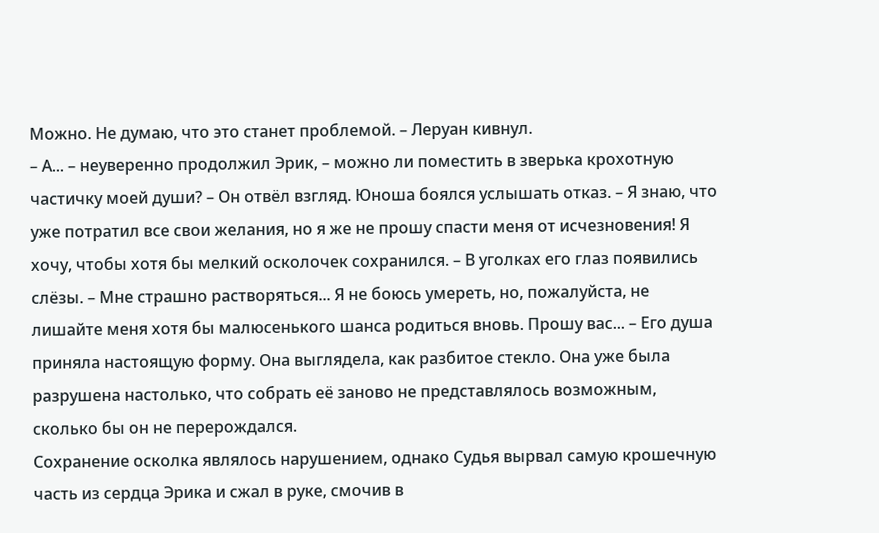Можно. Не думаю, что это станет проблемой. – Леруан кивнул.
– А... – неуверенно продолжил Эрик, – можно ли поместить в зверька крохотную частичку моей души? – Он отвёл взгляд. Юноша боялся услышать отказ. – Я знаю, что уже потратил все свои желания, но я же не прошу спасти меня от исчезновения! Я хочу, чтобы хотя бы мелкий осколочек сохранился. – В уголках его глаз появились слёзы. – Мне страшно растворяться... Я не боюсь умереть, но, пожалуйста, не лишайте меня хотя бы малюсенького шанса родиться вновь. Прошу вас... – Его душа приняла настоящую форму. Она выглядела, как разбитое стекло. Она уже была разрушена настолько, что собрать её заново не представлялось возможным, сколько бы он не перерождался.
Сохранение осколка являлось нарушением, однако Судья вырвал самую крошечную часть из сердца Эрика и сжал в руке, смочив в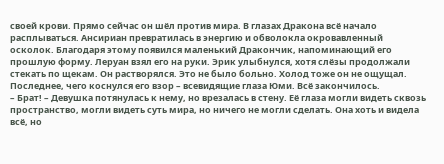своей крови. Прямо сейчас он шёл против мира. В глазах Дракона всё начало расплываться. Ансириан превратилась в энергию и обволокла окровавленный осколок. Благодаря этому появился маленький Дракончик, напоминающий его прошлую форму. Леруан взял его на руки. Эрик улыбнулся, хотя слёзы продолжали стекать по щекам. Он растворялся. Это не было больно. Холод тоже он не ощущал. Последнее, чего коснулся его взор – всевидящие глаза Юми. Всё закончилось.
– Брат! – Девушка потянулась к нему, но врезалась в стену. Её глаза могли видеть сквозь пространство, могли видеть суть мира, но ничего не могли сделать. Она хоть и видела всё, но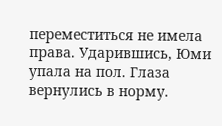переместиться не имела права. Ударившись, Юми упала на пол. Глаза вернулись в норму.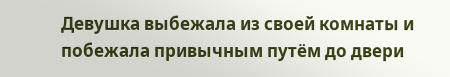Девушка выбежала из своей комнаты и побежала привычным путём до двери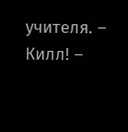учителя. – Килл! –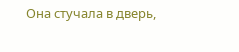Она стучала в дверь,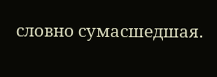словно сумасшедшая.